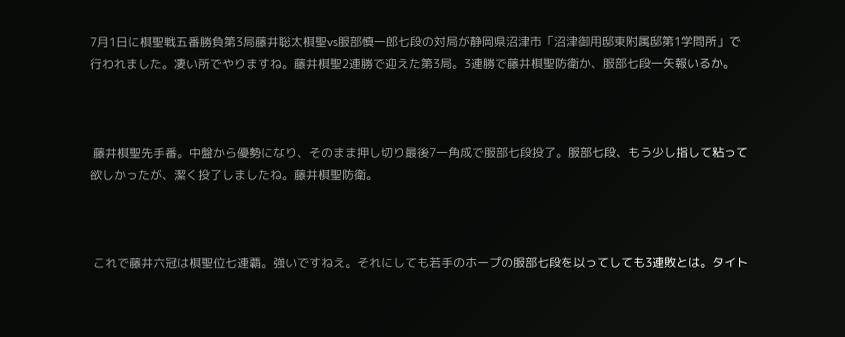7月1日に棋聖戦五番勝負第3局藤井聡太棋聖vs服部慎一郎七段の対局が静岡県沼津市「沼津御用邸東附属邸第1学問所」で行われました。凄い所でやりますね。藤井棋聖2連勝で迎えた第3局。3連勝で藤井棋聖防衛か、服部七段一矢報いるか。



 藤井棋聖先手番。中盤から優勢になり、そのまま押し切り最後7一角成で服部七段投了。服部七段、もう少し指して粘って欲しかったが、潔く投了しましたね。藤井棋聖防衛。



 これで藤井六冠は棋聖位七連覇。強いですねえ。それにしても若手のホープの服部七段を以ってしても3連敗とは。タイト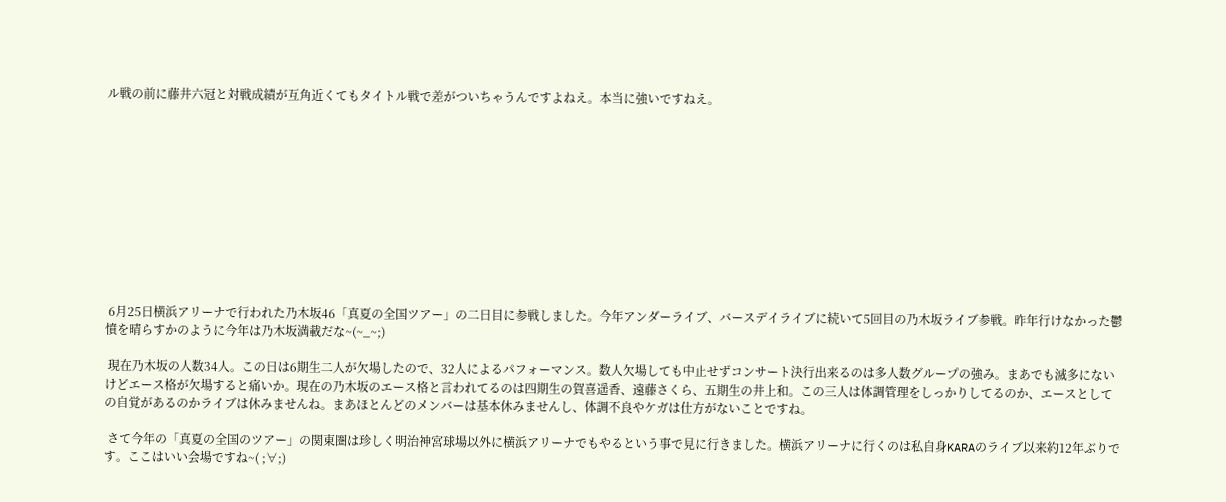ル戦の前に藤井六冠と対戦成績が互角近くてもタイトル戦で差がついちゃうんですよねえ。本当に強いですねえ。











 6月25日横浜アリーナで行われた乃木坂46「真夏の全国ツアー」の二日目に参戦しました。今年アンダーライブ、バースデイライブに続いて5回目の乃木坂ライブ参戦。昨年行けなかった鬱憤を晴らすかのように今年は乃木坂満載だな~(~_~;)

 現在乃木坂の人数34人。この日は6期生二人が欠場したので、32人によるパフォーマンス。数人欠場しても中止せずコンサート決行出来るのは多人数グループの強み。まあでも滅多にないけどエース格が欠場すると痛いか。現在の乃木坂のエース格と言われてるのは四期生の賀喜遥香、遠藤さくら、五期生の井上和。この三人は体調管理をしっかりしてるのか、エースとしての自覚があるのかライブは休みませんね。まあほとんどのメンバーは基本休みませんし、体調不良やケガは仕方がないことですね。

 さて今年の「真夏の全国のツアー」の関東圏は珍しく明治神宮球場以外に横浜アリーナでもやるという事で見に行きました。横浜アリーナに行くのは私自身KARAのライブ以来約12年ぶりです。ここはいい会場ですね~( ;∀;)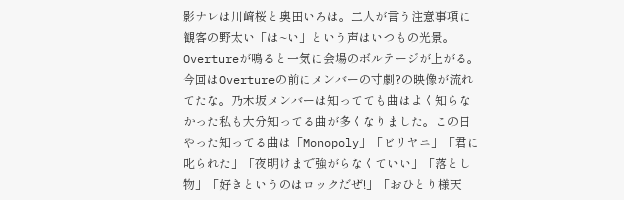影ナレは川﨑桜と奥田いろは。二人が言う注意事項に観客の野太い「は~い」という声はいつもの光景。Overtureが鳴ると一気に会場のボルテージが上がる。今回はOvertureの前にメンバーの寸劇?の映像が流れてたな。乃木坂メンバーは知ってても曲はよく知らなかった私も大分知ってる曲が多くなりました。この日やった知ってる曲は「Monopoly」「ビリヤニ」「君に叱られた」「夜明けまで強がらなくていい」「落とし物」「好きというのはロックだぜ!」「おひとり様天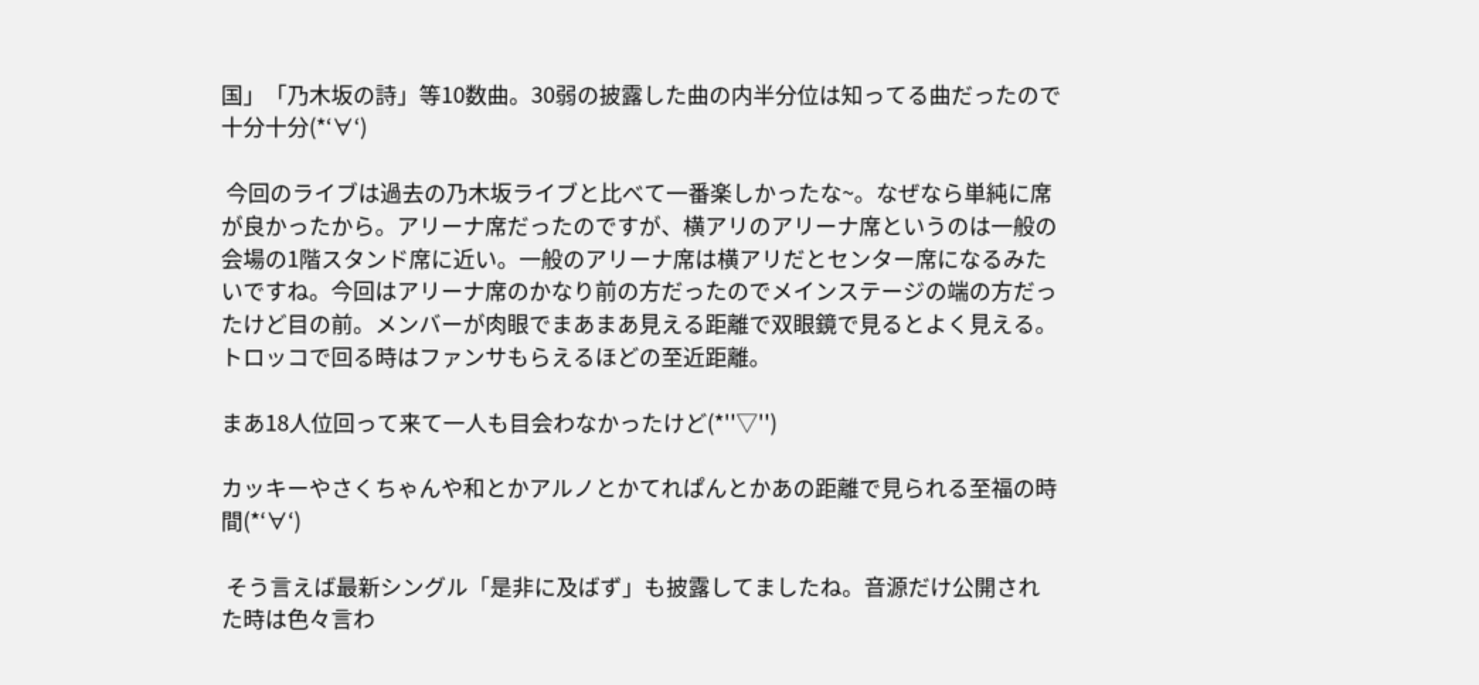国」「乃木坂の詩」等10数曲。30弱の披露した曲の内半分位は知ってる曲だったので十分十分(*‘∀‘)

 今回のライブは過去の乃木坂ライブと比べて一番楽しかったな~。なぜなら単純に席が良かったから。アリーナ席だったのですが、横アリのアリーナ席というのは一般の会場の1階スタンド席に近い。一般のアリーナ席は横アリだとセンター席になるみたいですね。今回はアリーナ席のかなり前の方だったのでメインステージの端の方だったけど目の前。メンバーが肉眼でまあまあ見える距離で双眼鏡で見るとよく見える。トロッコで回る時はファンサもらえるほどの至近距離。

まあ18人位回って来て一人も目会わなかったけど(*''▽'')

カッキーやさくちゃんや和とかアルノとかてれぱんとかあの距離で見られる至福の時間(*‘∀‘)

 そう言えば最新シングル「是非に及ばず」も披露してましたね。音源だけ公開された時は色々言わ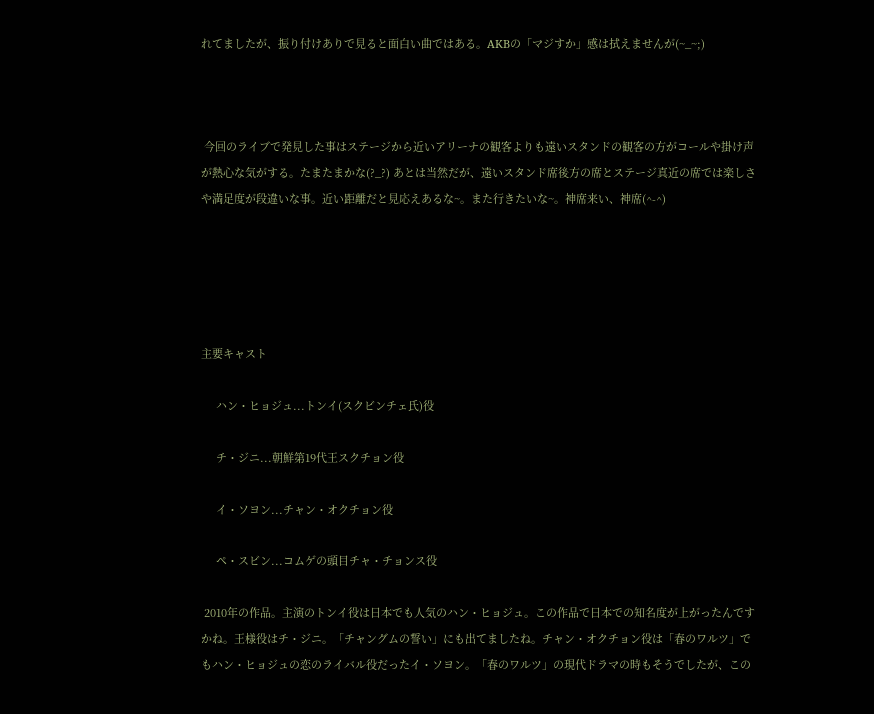れてましたが、振り付けありで見ると面白い曲ではある。AKBの「マジすか」感は拭えませんが(~_~;)



 今回のライブで発見した事はステージから近いアリーナの観客よりも遠いスタンドの観客の方がコールや掛け声が熱心な気がする。たまたまかな(?_?) あとは当然だが、遠いスタンド席後方の席とステージ真近の席では楽しさや満足度が段違いな事。近い距離だと見応えあるな~。また行きたいな~。神席来い、神席(^-^)





主要キャスト

     ハン・ヒョジュ...トンイ(スクビンチェ氏)役

     チ・ジニ...朝鮮第19代王スクチョン役

     イ・ソヨン...チャン・オクチョン役

     ペ・スビン...コムゲの頭目チャ・チョンス役

 2010年の作品。主演のトンイ役は日本でも人気のハン・ヒョジュ。この作品で日本での知名度が上がったんですかね。王様役はチ・ジニ。「チャングムの誓い」にも出てましたね。チャン・オクチョン役は「春のワルツ」でもハン・ヒョジュの恋のライバル役だったイ・ソヨン。「春のワルツ」の現代ドラマの時もそうでしたが、この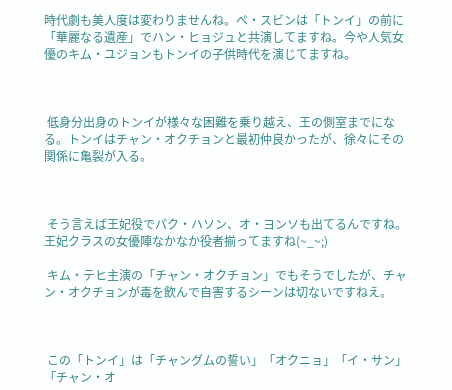時代劇も美人度は変わりませんね。ペ・スビンは「トンイ」の前に「華麗なる遺産」でハン・ヒョジュと共演してますね。今や人気女優のキム・ユジョンもトンイの子供時代を演じてますね。



 低身分出身のトンイが様々な困難を乗り越え、王の側室までになる。トンイはチャン・オクチョンと最初仲良かったが、徐々にその関係に亀裂が入る。



 そう言えば王妃役でパク・ハソン、オ・ヨンソも出てるんですね。王妃クラスの女優陣なかなか役者揃ってますね(~_~;)

 キム・テヒ主演の「チャン・オクチョン」でもそうでしたが、チャン・オクチョンが毒を飲んで自害するシーンは切ないですねえ。



 この「トンイ」は「チャングムの誓い」「オクニョ」「イ・サン」「チャン・オ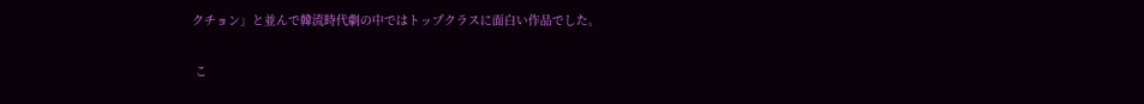クチョン」と並んで韓流時代劇の中ではトップクラスに面白い作品でした。

 こ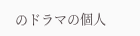のドラマの個人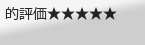的評価★★★★★